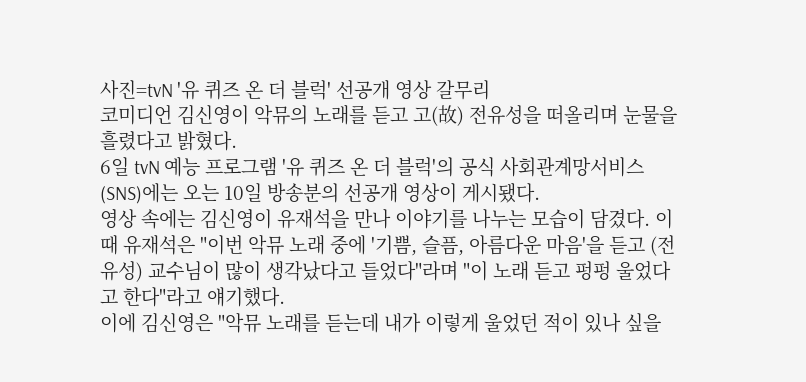사진=tvN '유 퀴즈 온 더 블럭' 선공개 영상 갈무리
코미디언 김신영이 악뮤의 노래를 듣고 고(故) 전유성을 떠올리며 눈물을 흘렸다고 밝혔다.
6일 tvN 예능 프로그램 '유 퀴즈 온 더 블럭'의 공식 사회관계망서비스(SNS)에는 오는 10일 방송분의 선공개 영상이 게시됐다.
영상 속에는 김신영이 유재석을 만나 이야기를 나누는 모습이 담겼다. 이때 유재석은 "이번 악뮤 노래 중에 '기쁨, 슬픔, 아름다운 마음'을 듣고 (전유성) 교수님이 많이 생각났다고 들었다"라며 "이 노래 듣고 펑펑 울었다고 한다"라고 얘기했다.
이에 김신영은 "악뮤 노래를 듣는데 내가 이렇게 울었던 적이 있나 싶을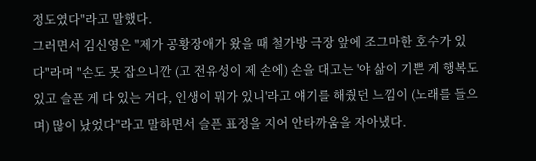정도였다"라고 말했다.
그러면서 김신영은 "제가 공황장애가 왔을 때 철가방 극장 앞에 조그마한 호수가 있다"라며 "손도 못 잡으니깐 (고 전유성이 제 손에) 손을 대고는 '야 삶이 기쁜 게 행복도 있고 슬픈 게 다 있는 거다, 인생이 뭐가 있니'라고 얘기를 해줬던 느낌이 (노래를 들으며) 많이 났었다"라고 말하면서 슬픈 표정을 지어 안타까움을 자아냈다.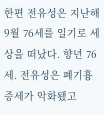한편 전유성은 지난해 9월 76세를 일기로 세상을 떠났다. 향년 76세. 전유성은 폐기흉 증세가 악화됐고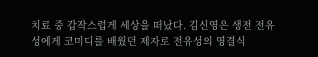치료 중 갑작스럽게 세상을 떠났다. 김신영은 생전 전유성에게 코미디를 배웠던 제자로 전유성의 영결식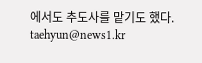에서도 추도사를 맡기도 했다.
taehyun@news1.kr